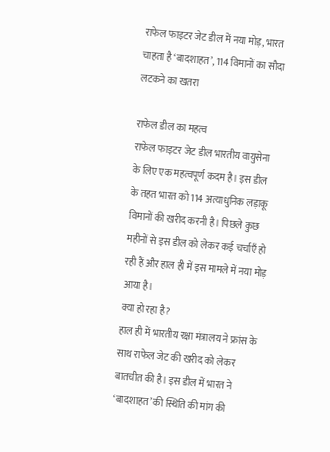राफेल फाइटर जेट डील में नया मोड़, भारत चाहता है ‘बादशाहत’, 114 विमानों का सौदा लटकने का खतरा

राफेल डील का महत्व
राफेल फाइटर जेट डील भारतीय वायुसेना के लिए एक महत्वपूर्ण कदम है। इस डील के तहत भारत को 114 अत्याधुनिक लड़ाकू विमानों की खरीद करनी है। पिछले कुछ महीनों से इस डील को लेकर कई चर्चाएँ हो रही हैं और हाल ही में इस मामले में नया मोड़ आया है।
क्या हो रहा है?
हाल ही में भारतीय रक्षा मंत्रालय ने फ्रांस के साथ राफेल जेट की खरीद को लेकर बातचीत की है। इस डील में भारत ने ‘बादशाहत’ की स्थिति की मांग की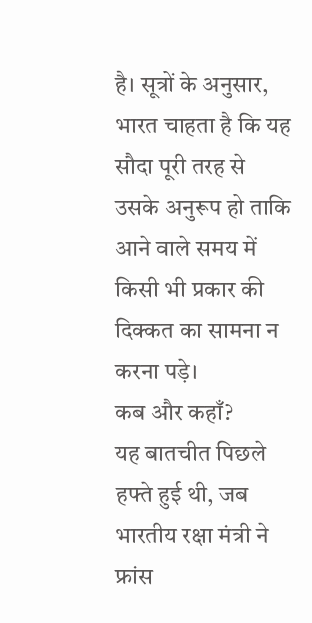है। सूत्रों के अनुसार, भारत चाहता है कि यह सौदा पूरी तरह से उसके अनुरूप हो ताकि आने वाले समय में किसी भी प्रकार की दिक्कत का सामना न करना पड़े।
कब और कहाँ?
यह बातचीत पिछले हफ्ते हुई थी, जब भारतीय रक्षा मंत्री ने फ्रांस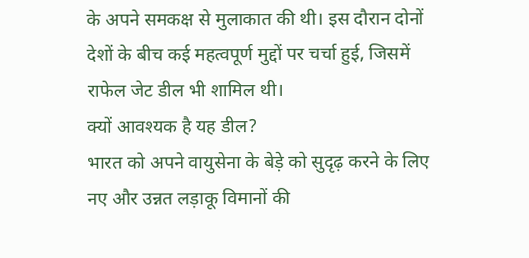के अपने समकक्ष से मुलाकात की थी। इस दौरान दोनों देशों के बीच कई महत्वपूर्ण मुद्दों पर चर्चा हुई, जिसमें राफेल जेट डील भी शामिल थी।
क्यों आवश्यक है यह डील?
भारत को अपने वायुसेना के बेड़े को सुदृढ़ करने के लिए नए और उन्नत लड़ाकू विमानों की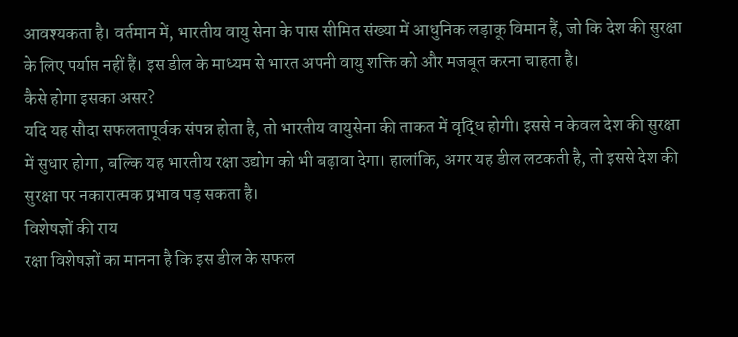आवश्यकता है। वर्तमान में, भारतीय वायु सेना के पास सीमित संख्या में आधुनिक लड़ाकू विमान हैं, जो कि देश की सुरक्षा के लिए पर्याप्त नहीं हैं। इस डील के माध्यम से भारत अपनी वायु शक्ति को और मजबूत करना चाहता है।
कैसे होगा इसका असर?
यदि यह सौदा सफलतापूर्वक संपन्न होता है, तो भारतीय वायुसेना की ताकत में वृद्धि होगी। इससे न केवल देश की सुरक्षा में सुधार होगा, बल्कि यह भारतीय रक्षा उद्योग को भी बढ़ावा देगा। हालांकि, अगर यह डील लटकती है, तो इससे देश की सुरक्षा पर नकारात्मक प्रभाव पड़ सकता है।
विशेषज्ञों की राय
रक्षा विशेषज्ञों का मानना है कि इस डील के सफल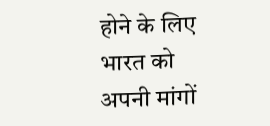होने के लिए भारत को अपनी मांगों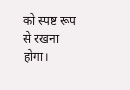को स्पष्ट रूप से रखना होगा।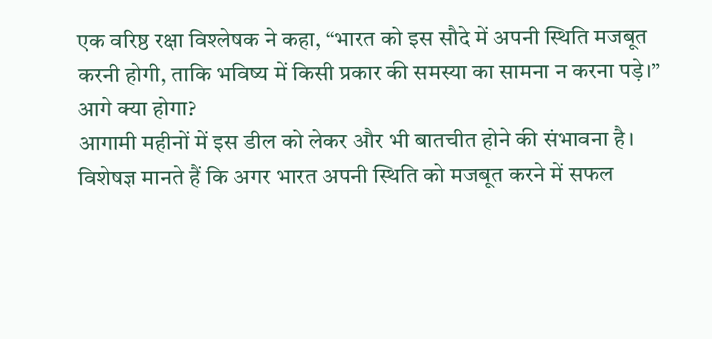एक वरिष्ठ रक्षा विश्लेषक ने कहा, “भारत को इस सौदे में अपनी स्थिति मजबूत करनी होगी, ताकि भविष्य में किसी प्रकार की समस्या का सामना न करना पड़े।”
आगे क्या होगा?
आगामी महीनों में इस डील को लेकर और भी बातचीत होने की संभावना है। विशेषज्ञ मानते हैं कि अगर भारत अपनी स्थिति को मजबूत करने में सफल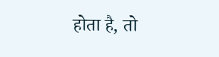होता है, तो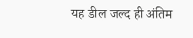यह डील जल्द ही अंतिम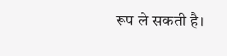रूप ले सकती है।